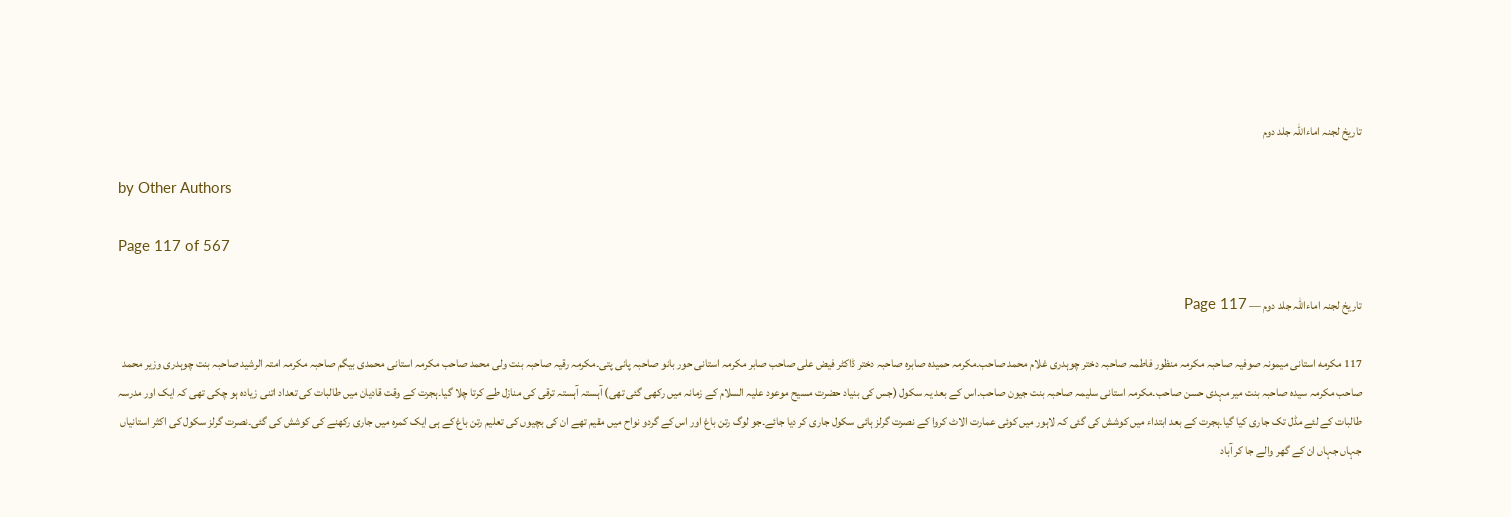تاریخ لجنہ اماءاللہ جلد دوم

by Other Authors

Page 117 of 567

تاریخ لجنہ اماءاللہ جلد دوم — Page 117

117 مکرمه استانی میمونہ صوفیہ صاحبہ مکرمہ منظور فاطمہ صاحبہ دختر چوہدری غلام محمد صاحب۔مکرمہ حمیدہ صابرہ صاحبہ دختر ڈاکٹر فیض علی صاحب صابر مکرمہ استانی حور بانو صاحبہ پانی پتی۔مکرمہ رقیہ صاحبہ بنت ولی محمد صاحب مکرمہ استانی محمدی بیگم صاحبہ مکرمہ امتہ الرشید صاحبہ بنت چوہدری وزیر محمد صاحب مکرمہ سیدہ صاحبہ بنت میر مہدی حسن صاحب۔مکرمہ استانی سلیمہ صاحبہ بنت جیون صاحب۔اس کے بعد یہ سکول (جس کی بنیاد حضرت مسیح موعود علیہ السلام کے زمانہ میں رکھی گئی تھی) آہستہ آہستہ ترقی کی منازل طے کرتا چلا گیا۔ہجرت کے وقت قادیان میں طالبات کی تعداد اتنی زیادہ ہو چکی تھی کہ ایک اور مدرسہ طالبات کے لئے مڈل تک جاری کیا گیا۔ہجرت کے بعد ابتداء میں کوشش کی گئی کہ لاہور میں کوئی عمارت الاٹ کروا کے نصرت گرلز ہائی سکول جاری کر دیا جائے۔جو لوگ رتن باغ اور اس کے گردو نواح میں مقیم تھے ان کی بچیوں کی تعلیم رتن باغ کے ہی ایک کمرہ میں جاری رکھنے کی کوشش کی گئی۔نصرت گرلز سکول کی اکثر استانیاں جہاں جہاں ان کے گھر والے جا کر آباد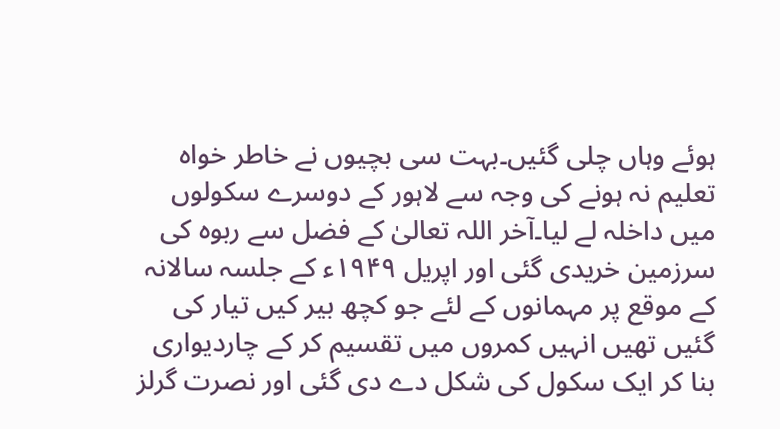ہوئے وہاں چلی گئیں۔بہت سی بچیوں نے خاطر خواہ تعلیم نہ ہونے کی وجہ سے لاہور کے دوسرے سکولوں میں داخلہ لے لیا۔آخر اللہ تعالیٰ کے فضل سے ربوہ کی سرزمین خریدی گئی اور اپریل ۱۹۴۹ء کے جلسہ سالانہ کے موقع پر مہمانوں کے لئے جو کچھ بیر کیں تیار کی گئیں تھیں انہیں کمروں میں تقسیم کر کے چاردیواری بنا کر ایک سکول کی شکل دے دی گئی اور نصرت گرلز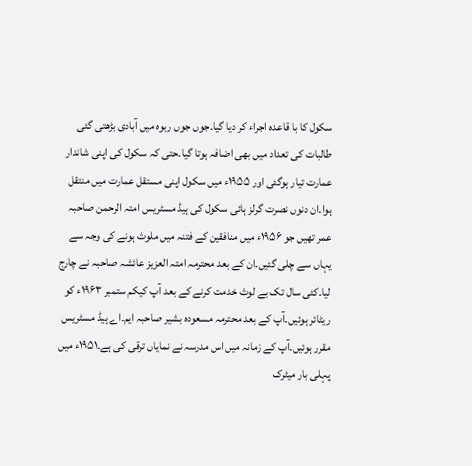سکول کا با قاعدہ اجراء کر دیا گیا۔جوں جوں ربوہ میں آبادی بڑھتی گئی طالبات کی تعداد میں بھی اضافہ ہوتا گیا۔حتی کہ سکول کی اپنی شاندار عمارت تیار ہوگئی اور ۱۹۵۵ء میں سکول اپنی مستقل عمارت میں منتقل ہوا۔ان دنوں نصرت گرلز ہائی سکول کی ہیڈ مسٹریس امتہ الرحمن صاحبہ عمر تھیں جو ۱۹۵۶ء میں منافقین کے فتنہ میں ملوث ہونے کی وجہ سے یہاں سے چلی گئیں۔ان کے بعد محترمہ امتہ العزیز عائشہ صاحبہ نے چارج لیا۔کئی سال تک بے لوث خدمت کرنے کے بعد آپ کیکم ستمبر ۱۹۶۳ء کو ریٹائر ہوئیں۔آپ کے بعد محترمہ مسعودہ بشیر صاحبہ ایم۔اے ہیڈ مسٹریس مقرر ہوئیں۔آپ کے زمانہ میں اس مدرسہ نے نمایاں ترقی کی ہے۔۱۹۵۱ء میں پہلی بار میٹرک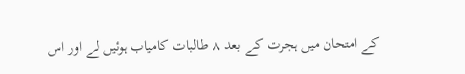کے امتحان میں ہجرت کے بعد ۸ طالبات کامیاب ہوئیں لے اور اس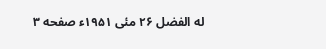له الفضل ۲۶ مئی ۱۹۵۱ء صفحه ۳